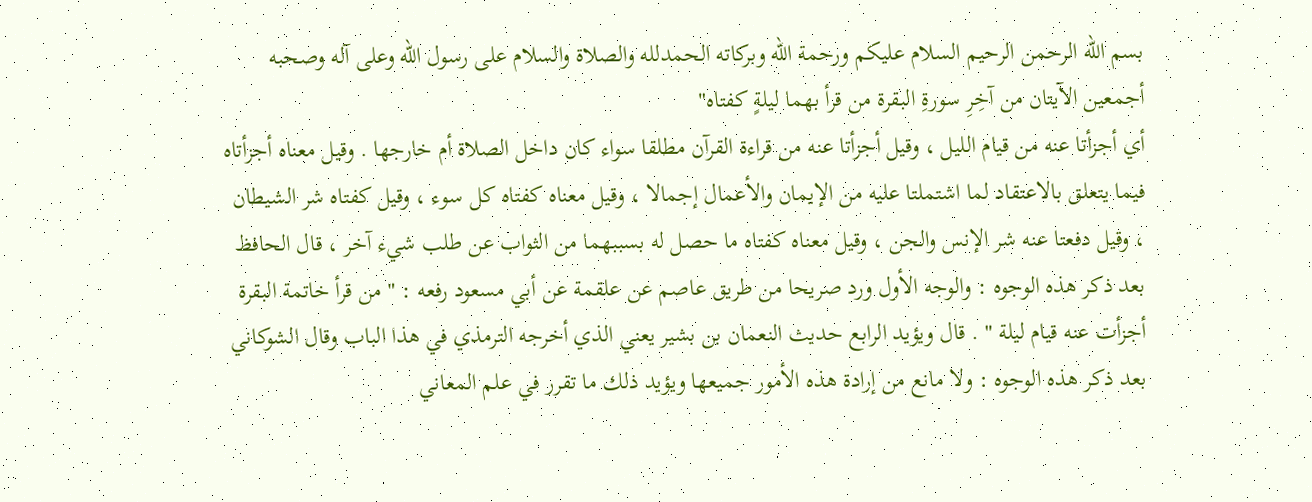بسم الله الرحمن الرحيم السلام عليكم ورحمة الله وبركاته الحمدلله والصلاة والسلام على رسول الله وعلى آله وصحبه أجمعين الآيتان من آخِرِ سورةِ البقرة من قرأ بهما ليلةٍ كفتاه"
أي أجزأتا عنه من قيام الليل ، وقيل أجزأتا عنه من قراءة القرآن مطلقا سواء كان داخل الصلاة أم خارجها . وقيل معناه أجزأتاه فيما يتعلق بالاعتقاد لما اشتملتا عليه من الإيمان والأعمال إجمالا ، وقيل معناه كفتاه كل سوء ، وقيل كفتاه شر الشيطان ، وقيل دفعتا عنه شر الإنس والجن ، وقيل معناه كفتاه ما حصل له بسببهما من الثواب عن طلب شيء آخر ، قال الحافظ بعد ذكر هذه الوجوه : والوجه الأول ورد صريحا من طريق عاصم عن علقمة عن أبي مسعود رفعه : " من قرأ خاتمة البقرة أجزأت عنه قيام ليلة " . قال ويؤيد الرابع حديث النعمان بن بشير يعني الذي أخرجه الترمذي في هذا الباب وقال الشوكاني بعد ذكر هذه الوجوه : ولا مانع من إرادة هذه الأمور جميعها ويؤيد ذلك ما تقرر في علم المعاني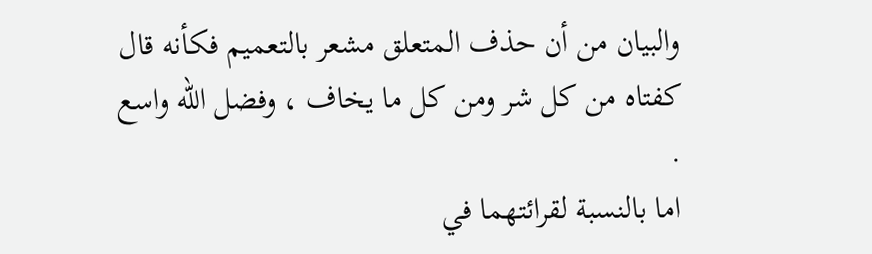والبيان من أن حذف المتعلق مشعر بالتعميم فكأنه قال كفتاه من كل شر ومن كل ما يخاف ، وفضل الله واسع .
اما بالنسبة لقرائتهما في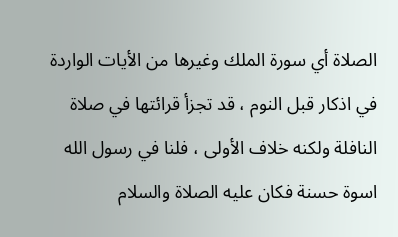الصلاة أي سورة الملك وغيرها من الأيات الواردة في اذكار قبل النوم ، قد تجزأ قرائتها في صلاة النافلة ولكنه خلاف الأولى ، فلنا في رسول الله اسوة حسنة فكان عليه الصلاة والسلام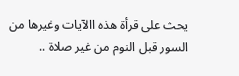يحث على قرأة هذه االآيات وغيرها من السور قبل النوم من غير صلاة ..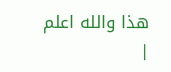هذا والله اعلم
|